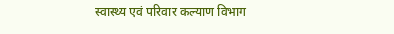स्वास्थ्य एवं परिवार कल्याण विभाग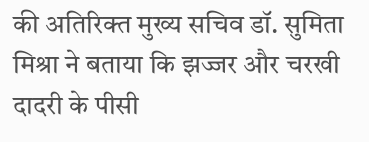की अतिरिक्त मुख्य सचिव डॉ. सुमिता मिश्रा ने बताया कि झज्जर और चरखी दादरी के पीसी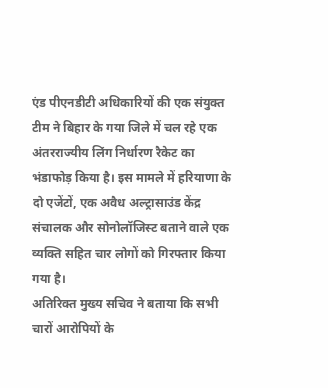एंड पीएनडीटी अधिकारियों की एक संयुक्त टीम ने बिहार के गया जिले में चल रहे एक अंतरराज्यीय लिंग निर्धारण रैकेट का भंडाफोड़ किया है। इस मामले में हरियाणा के दो एजेंटों, एक अवैध अल्ट्रासाउंड केंद्र संचालक और सोनोलॉजिस्ट बताने वाले एक व्यक्ति सहित चार लोगों को गिरफ्तार किया गया है।
अतिरिक्त मुख्य सचिव ने बताया कि सभी चारों आरोपियों के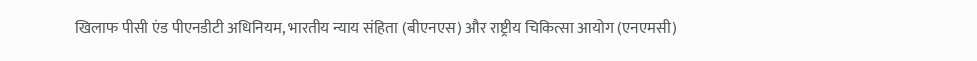खिलाफ पीसी एंड पीएनडीटी अधिनियम, भारतीय न्याय संहिता (बीएनएस) और राष्ट्रीय चिकित्सा आयोग (एनएमसी)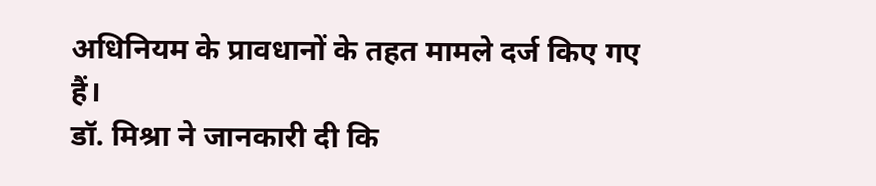अधिनियम के प्रावधानों के तहत मामले दर्ज किए गए हैं।
डॉ. मिश्रा ने जानकारी दी कि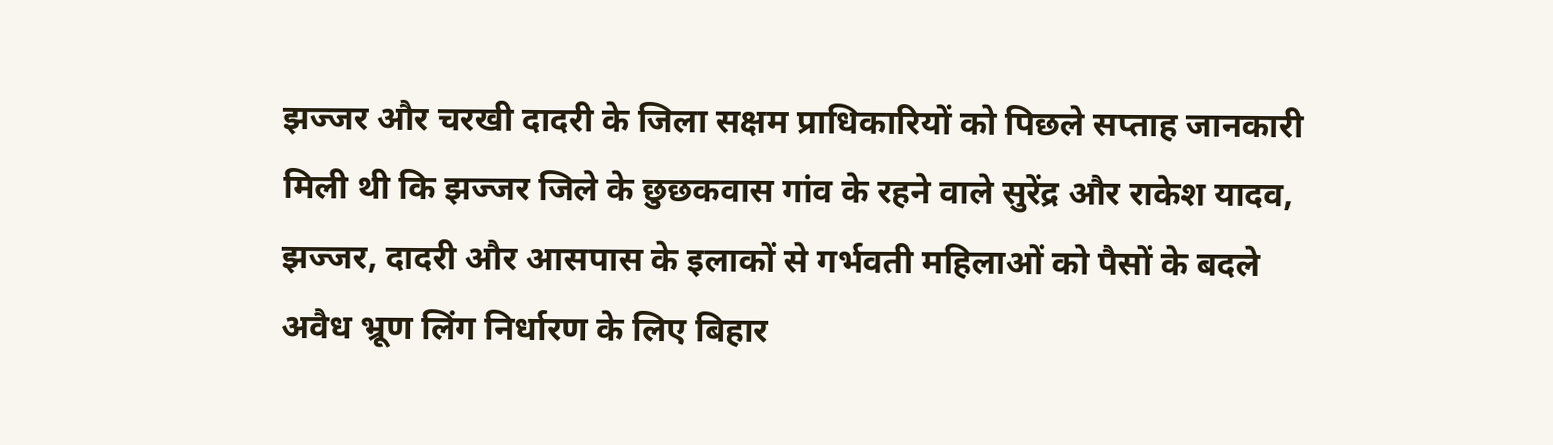झज्जर और चरखी दादरी के जिला सक्षम प्राधिकारियों को पिछले सप्ताह जानकारी मिली थी कि झज्जर जिले के छुछकवास गांव के रहने वाले सुरेंद्र और राकेश यादव, झज्जर, दादरी और आसपास के इलाकों से गर्भवती महिलाओं को पैसों के बदले अवैध भ्रूण लिंग निर्धारण के लिए बिहार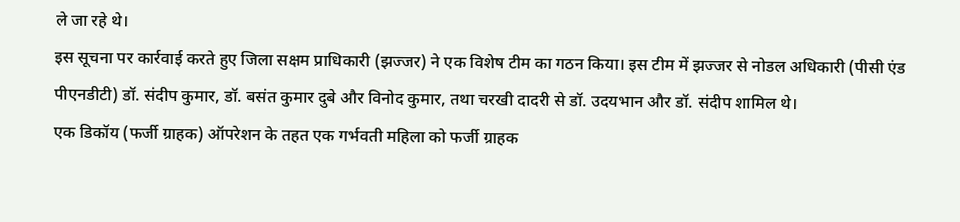ले जा रहे थे।
इस सूचना पर कार्रवाई करते हुए जिला सक्षम प्राधिकारी (झज्जर) ने एक विशेष टीम का गठन किया। इस टीम में झज्जर से नोडल अधिकारी (पीसी एंड पीएनडीटी) डॉ. संदीप कुमार, डॉ. बसंत कुमार दुबे और विनोद कुमार, तथा चरखी दादरी से डॉ. उदयभान और डॉ. संदीप शामिल थे।
एक डिकॉय (फर्जी ग्राहक) ऑपरेशन के तहत एक गर्भवती महिला को फर्जी ग्राहक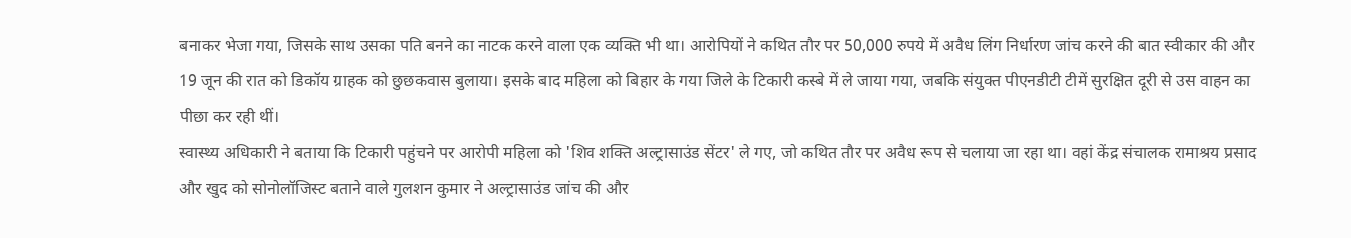बनाकर भेजा गया, जिसके साथ उसका पति बनने का नाटक करने वाला एक व्यक्ति भी था। आरोपियों ने कथित तौर पर 50,000 रुपये में अवैध लिंग निर्धारण जांच करने की बात स्वीकार की और 19 जून की रात को डिकॉय ग्राहक को छुछकवास बुलाया। इसके बाद महिला को बिहार के गया जिले के टिकारी कस्बे में ले जाया गया, जबकि संयुक्त पीएनडीटी टीमें सुरक्षित दूरी से उस वाहन का पीछा कर रही थीं।
स्वास्थ्य अधिकारी ने बताया कि टिकारी पहुंचने पर आरोपी महिला को 'शिव शक्ति अल्ट्रासाउंड सेंटर' ले गए, जो कथित तौर पर अवैध रूप से चलाया जा रहा था। वहां केंद्र संचालक रामाश्रय प्रसाद और खुद को सोनोलॉजिस्ट बताने वाले गुलशन कुमार ने अल्ट्रासाउंड जांच की और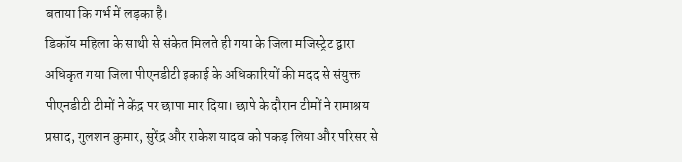बताया कि गर्भ में लड़का है।
डिकॉय महिला के साथी से संकेत मिलते ही गया के जिला मजिस्ट्रेट द्वारा अधिकृत गया जिला पीएनडीटी इकाई के अधिकारियों की मदद से संयुक्त पीएनडीटी टीमों ने केंद्र पर छापा मार दिया। छापे के दौरान टीमों ने रामाश्रय प्रसाद, गुलशन कुमार, सुरेंद्र और राकेश यादव को पकड़ लिया और परिसर से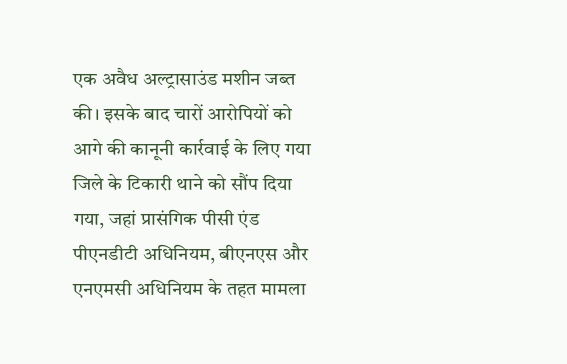एक अवैध अल्ट्रासाउंड मशीन जब्त की। इसके बाद चारों आरोपियों को आगे की कानूनी कार्रवाई के लिए गया जिले के टिकारी थाने को सौंप दिया गया, जहां प्रासंगिक पीसी एंड पीएनडीटी अधिनियम, बीएनएस और एनएमसी अधिनियम के तहत मामला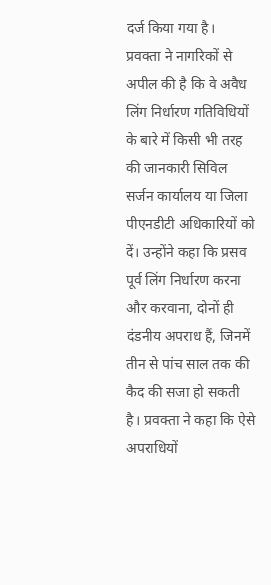दर्ज किया गया है।
प्रवक्ता ने नागरिकों से अपील की है कि वे अवैध लिंग निर्धारण गतिविधियों के बारे में किसी भी तरह की जानकारी सिविल सर्जन कार्यालय या जिला पीएनडीटी अधिकारियों को दें। उन्होंने कहा कि प्रसव पूर्व लिंग निर्धारण करना और करवाना, दोनों ही दंडनीय अपराध हैं, जिनमें तीन से पांच साल तक की कैद की सजा हो सकती है। प्रवक्ता ने कहा कि ऐसे अपराधियों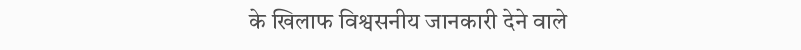के खिलाफ विश्वसनीय जानकारी देने वाले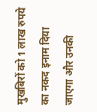मुखबिरों को 1 लाख रुपये का नकद इनाम दिया जाएगा और उनकी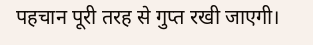पहचान पूरी तरह से गुप्त रखी जाएगी।